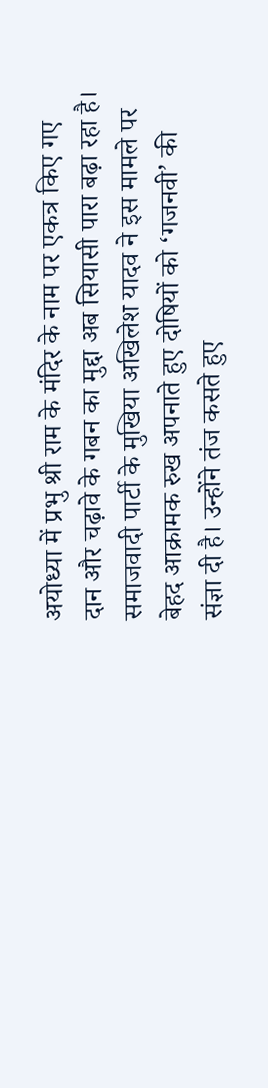अयोध्या में प्रभु श्री राम के मंदिर के नाम पर एकत्र किए गए दान और चढ़ावे के गबन का मुद्दा अब सियासी पारा बढ़ा रहा है। समाजवादी पार्टी के मुखिया अखिलेश यादव ने इस मामले पर बेहद आक्रामक रुख अपनाते हुए दोषियों को ‘गजनवी’ की संज्ञा दी है। उन्होंने तंज कसते हुए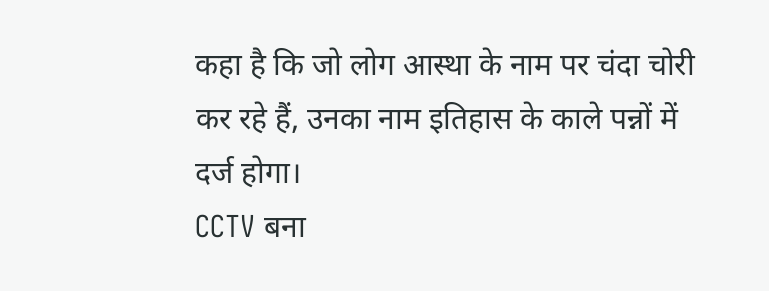कहा है कि जो लोग आस्था के नाम पर चंदा चोरी कर रहे हैं, उनका नाम इतिहास के काले पन्नों में दर्ज होगा।
CCTV बना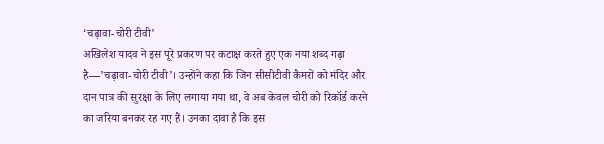‘चढ़ावा-चोरी टीवी’
अखिलेश यादव ने इस पूरे प्रकरण पर कटाक्ष करते हुए एक नया शब्द गढ़ा है—’चढ़ावा-चोरी टीवी’। उन्होंने कहा कि जिन सीसीटीवी कैमरों को मंदिर और दान पात्र की सुरक्षा के लिए लगाया गया था, वे अब केवल चोरी को रिकॉर्ड करने का जरिया बनकर रह गए हैं। उनका दावा है कि इस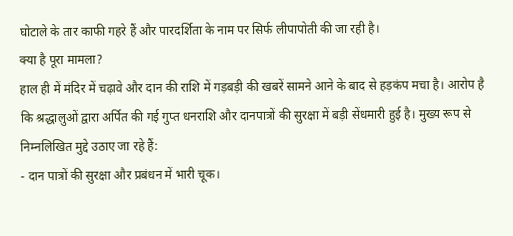घोटाले के तार काफी गहरे हैं और पारदर्शिता के नाम पर सिर्फ लीपापोती की जा रही है।
क्या है पूरा मामला?
हाल ही में मंदिर में चढ़ावे और दान की राशि में गड़बड़ी की खबरें सामने आने के बाद से हड़कंप मचा है। आरोप है कि श्रद्धालुओं द्वारा अर्पित की गई गुप्त धनराशि और दानपात्रों की सुरक्षा में बड़ी सेंधमारी हुई है। मुख्य रूप से निम्नलिखित मुद्दे उठाए जा रहे हैं:
- दान पात्रों की सुरक्षा और प्रबंधन में भारी चूक।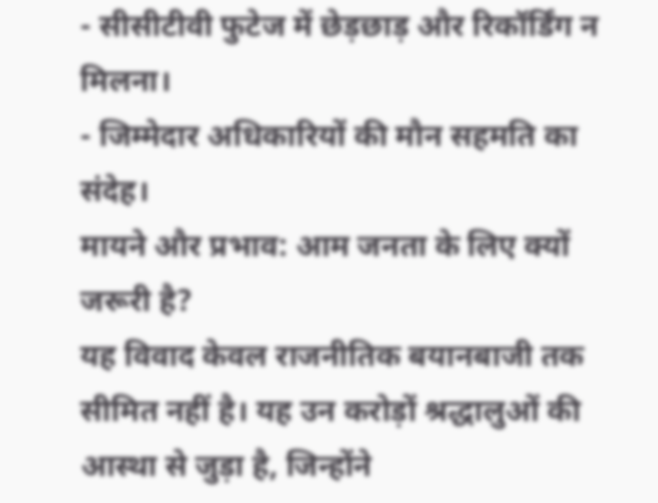- सीसीटीवी फुटेज में छेड़छाड़ और रिकॉर्डिंग न मिलना।
- जिम्मेदार अधिकारियों की मौन सहमति का संदेह।
मायने और प्रभाव: आम जनता के लिए क्यों जरूरी है?
यह विवाद केवल राजनीतिक बयानबाजी तक सीमित नहीं है। यह उन करोड़ों श्रद्धालुओं की आस्था से जुड़ा है, जिन्होंने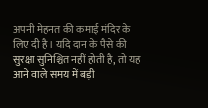अपनी मेहनत की कमाई मंदिर के लिए दी है। यदि दान के पैसे की सुरक्षा सुनिश्चित नहीं होती है, तो यह आने वाले समय में बड़ी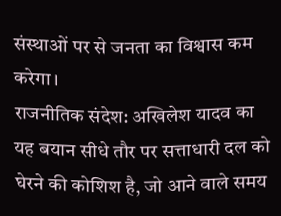संस्थाओं पर से जनता का विश्वास कम करेगा।
राजनीतिक संदेश: अखिलेश यादव का यह बयान सीधे तौर पर सत्ताधारी दल को घेरने की कोशिश है, जो आने वाले समय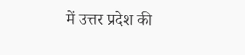में उत्तर प्रदेश की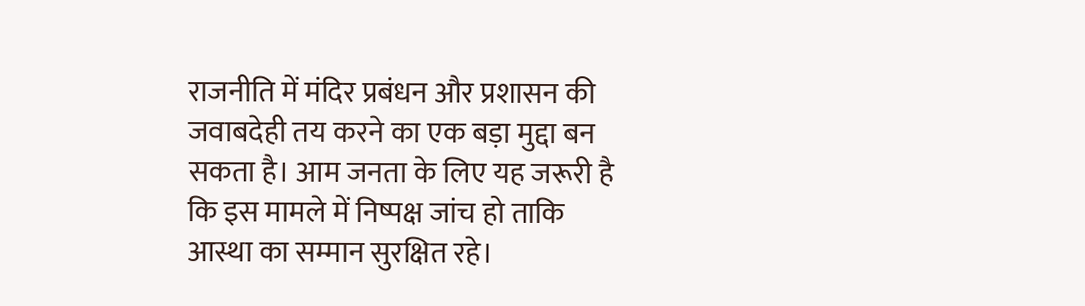राजनीति में मंदिर प्रबंधन और प्रशासन की जवाबदेही तय करने का एक बड़ा मुद्दा बन सकता है। आम जनता के लिए यह जरूरी है कि इस मामले में निष्पक्ष जांच हो ताकि आस्था का सम्मान सुरक्षित रहे।